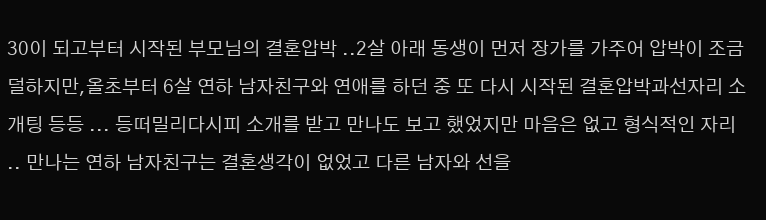30이 되고부터 시작된 부모님의 결혼압박 ..2살 아래 동생이 먼저 장가를 가주어 압박이 조금 덜하지만,올초부터 6살 연하 남자친구와 연애를 하던 중 또 다시 시작된 결혼압박과선자리 소개팅 등등 ... 등떠밀리다시피 소개를 받고 만나도 보고 했었지만 마음은 없고 형식적인 자리 .. 만나는 연하 남자친구는 결혼생각이 없었고 다른 남자와 선을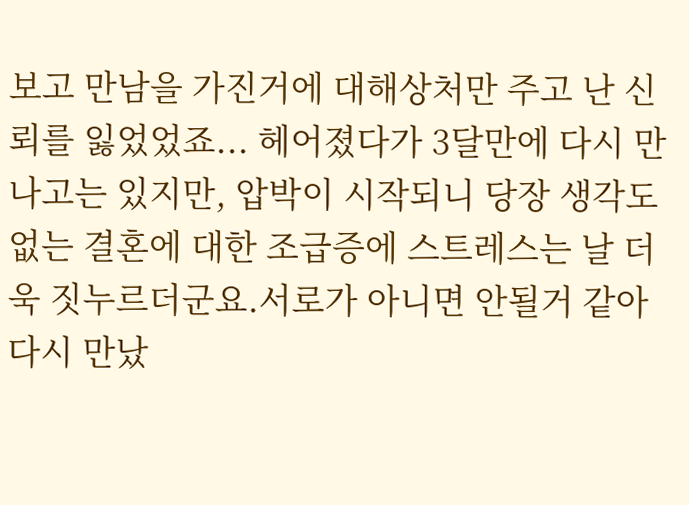보고 만남을 가진거에 대해상처만 주고 난 신뢰를 잃었었죠... 헤어졌다가 3달만에 다시 만나고는 있지만, 압박이 시작되니 당장 생각도 없는 결혼에 대한 조급증에 스트레스는 날 더욱 짓누르더군요.서로가 아니면 안될거 같아 다시 만났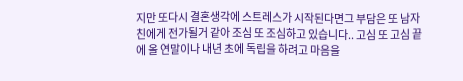지만 또다시 결혼생각에 스트레스가 시작된다면그 부담은 또 남자친에게 전가될거 같아 조심 또 조심하고 있습니다.. 고심 또 고심 끝에 올 연말이나 내년 초에 독립을 하려고 마음을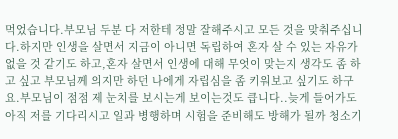먹었습니다.부모님 두분 다 저한테 정말 잘해주시고 모든 것을 맞춰주십니다.하지만 인생을 살면서 지금이 아니면 독립하여 혼자 살 수 있는 자유가 없을 것 같기도 하고,혼자 살면서 인생에 대해 무엇이 맞는지 생각도 좀 하고 싶고 부모님께 의지만 하던 나에게 자립심을 좀 키워보고 싶기도 하구요.부모님이 점점 제 눈치를 보시는게 보이는것도 큽니다..늦게 들어가도 아직 저를 기다리시고 일과 병행하며 시험을 준비해도 방해가 될까 청소기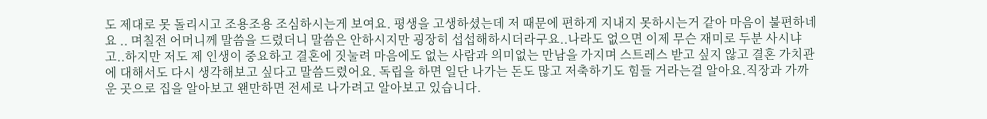도 제대로 못 돌리시고 조용조용 조심하시는게 보여요. 평생을 고생하셨는데 저 때문에 편하게 지내지 못하시는거 같아 마음이 불편하네요 .. 며칠전 어머니께 말씀을 드렸더니 말씀은 안하시지만 굉장히 섭섭해하시더라구요..나라도 없으면 이제 무슨 재미로 두분 사시냐고..하지만 저도 제 인생이 중요하고 결혼에 짓눌려 마음에도 없는 사람과 의미없는 만남을 가지며 스트레스 받고 싶지 않고 결혼 가치관에 대해서도 다시 생각해보고 싶다고 말씀드렸어요. 독립을 하면 일단 나가는 돈도 많고 저축하기도 힘들 거라는걸 알아요.직장과 가까운 곳으로 집을 알아보고 왠만하면 전세로 나가려고 알아보고 있습니다.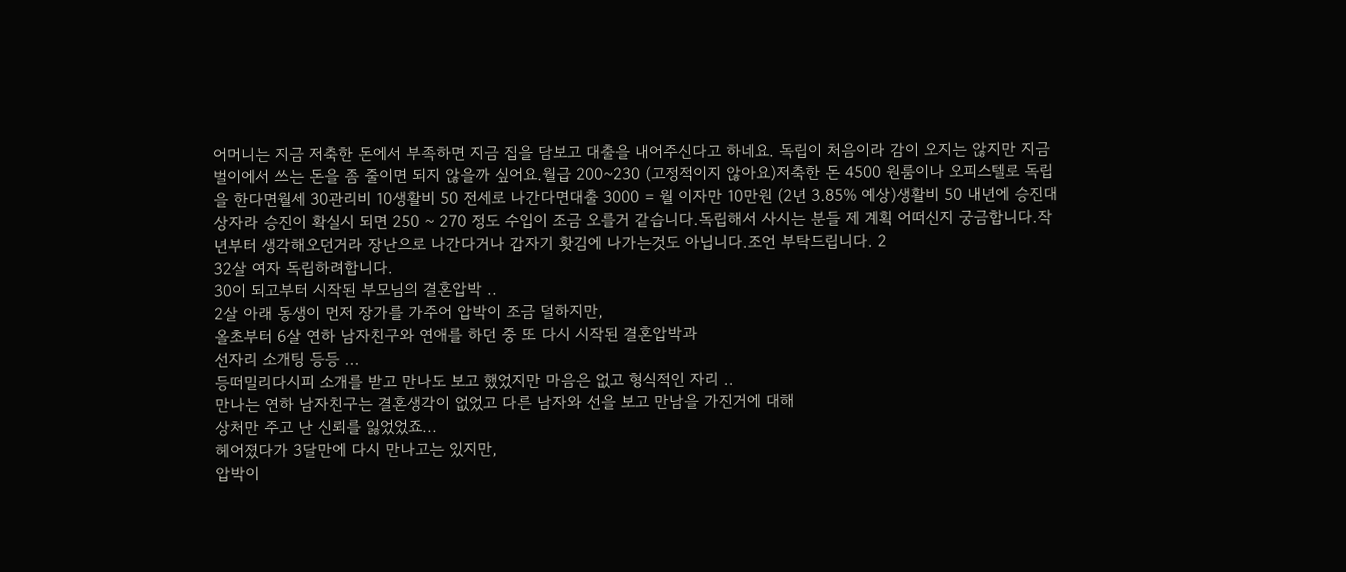어머니는 지금 저축한 돈에서 부족하면 지금 집을 담보고 대출을 내어주신다고 하네요. 독립이 처음이라 감이 오지는 않지만 지금 벌이에서 쓰는 돈을 좀 줄이면 되지 않을까 싶어요.월급 200~230 (고정적이지 않아요)저축한 돈 4500 원룸이나 오피스텔로 독립을 한다면월세 30관리비 10생활비 50 전세로 나간다면대출 3000 = 월 이자만 10만원 (2년 3.85% 예상)생활비 50 내년에 승진대상자라 승진이 확실시 되면 250 ~ 270 정도 수입이 조금 오를거 같습니다.독립해서 사시는 분들 제 계획 어떠신지 궁금합니다.작년부터 생각해오던거라 장난으로 나간다거나 갑자기 홧김에 나가는것도 아닙니다.조언 부탁드립니다. 2
32살 여자 독립하려합니다.
30이 되고부터 시작된 부모님의 결혼압박 ..
2살 아래 동생이 먼저 장가를 가주어 압박이 조금 덜하지만,
올초부터 6살 연하 남자친구와 연애를 하던 중 또 다시 시작된 결혼압박과
선자리 소개팅 등등 ...
등떠밀리다시피 소개를 받고 만나도 보고 했었지만 마음은 없고 형식적인 자리 ..
만나는 연하 남자친구는 결혼생각이 없었고 다른 남자와 선을 보고 만남을 가진거에 대해
상처만 주고 난 신뢰를 잃었었죠...
헤어졌다가 3달만에 다시 만나고는 있지만,
압박이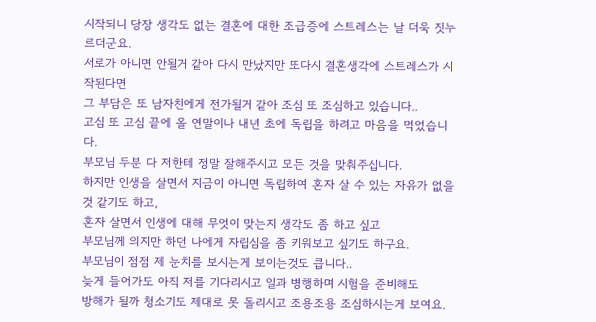시작되니 당장 생각도 없는 결혼에 대한 조급증에 스트레스는 날 더욱 짓누르더군요.
서로가 아니면 안될거 같아 다시 만났지만 또다시 결혼생각에 스트레스가 시작된다면
그 부담은 또 남자친에게 전가될거 같아 조심 또 조심하고 있습니다..
고심 또 고심 끝에 올 연말이나 내년 초에 독립을 하려고 마음을 먹었습니다.
부모님 두분 다 저한테 정말 잘해주시고 모든 것을 맞춰주십니다.
하지만 인생을 살면서 지금이 아니면 독립하여 혼자 살 수 있는 자유가 없을 것 같기도 하고,
혼자 살면서 인생에 대해 무엇이 맞는지 생각도 좀 하고 싶고
부모님께 의지만 하던 나에게 자립심을 좀 키워보고 싶기도 하구요.
부모님이 점점 제 눈치를 보시는게 보이는것도 큽니다..
늦게 들어가도 아직 저를 기다리시고 일과 병행하며 시험을 준비해도
방해가 될까 청소기도 제대로 못 돌리시고 조용조용 조심하시는게 보여요.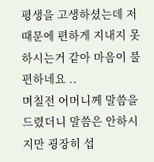평생을 고생하셨는데 저 때문에 편하게 지내지 못하시는거 같아 마음이 불편하네요 ..
며칠전 어머니께 말씀을 드렸더니 말씀은 안하시지만 굉장히 섭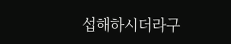섭해하시더라구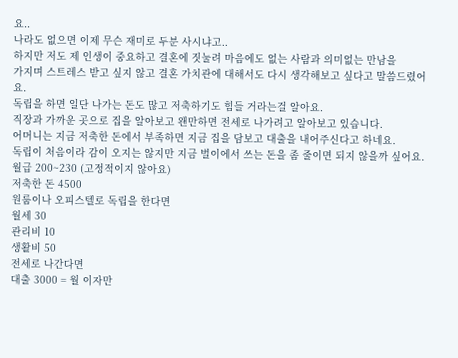요..
나라도 없으면 이제 무슨 재미로 두분 사시냐고..
하지만 저도 제 인생이 중요하고 결혼에 짓눌려 마음에도 없는 사람과 의미없는 만남을
가지며 스트레스 받고 싶지 않고 결혼 가치관에 대해서도 다시 생각해보고 싶다고 말씀드렸어요.
독립을 하면 일단 나가는 돈도 많고 저축하기도 힘들 거라는걸 알아요.
직장과 가까운 곳으로 집을 알아보고 왠만하면 전세로 나가려고 알아보고 있습니다.
어머니는 지금 저축한 돈에서 부족하면 지금 집을 담보고 대출을 내어주신다고 하네요.
독립이 처음이라 감이 오지는 않지만 지금 벌이에서 쓰는 돈을 좀 줄이면 되지 않을까 싶어요.
월급 200~230 (고정적이지 않아요)
저축한 돈 4500
원룸이나 오피스텔로 독립을 한다면
월세 30
관리비 10
생활비 50
전세로 나간다면
대출 3000 = 월 이자만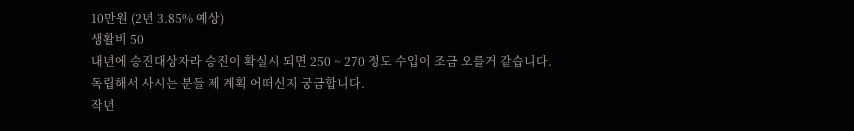10만원 (2년 3.85% 예상)
생활비 50
내년에 승진대상자라 승진이 확실시 되면 250 ~ 270 정도 수입이 조금 오를거 같습니다.
독립해서 사시는 분들 제 계획 어떠신지 궁금합니다.
작년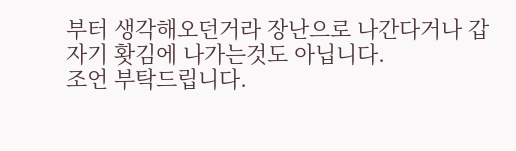부터 생각해오던거라 장난으로 나간다거나 갑자기 홧김에 나가는것도 아닙니다.
조언 부탁드립니다.